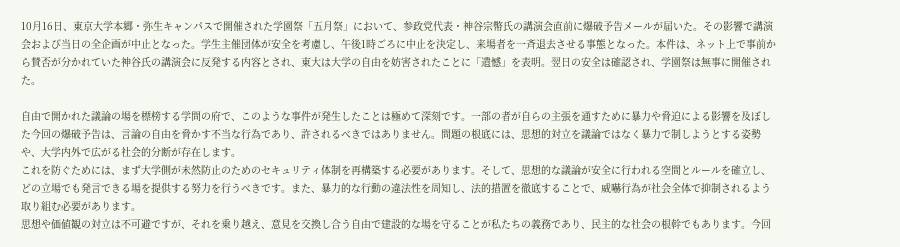10月16日、東京大学本郷・弥生キャンパスで開催された学園祭「五月祭」において、参政党代表・神谷宗幣氏の講演会直前に爆破予告メールが届いた。その影響で講演会および当日の全企画が中止となった。学生主催団体が安全を考慮し、午後1時ごろに中止を決定し、来場者を一斉退去させる事態となった。本件は、ネット上で事前から賛否が分かれていた神谷氏の講演会に反発する内容とされ、東大は大学の自由を妨害されたことに「遺憾」を表明。翌日の安全は確認され、学園祭は無事に開催された。

自由で開かれた議論の場を標榜する学問の府で、このような事件が発生したことは極めて深刻です。一部の者が自らの主張を通すために暴力や脅迫による影響を及ぼした今回の爆破予告は、言論の自由を脅かす不当な行為であり、許されるべきではありません。問題の根底には、思想的対立を議論ではなく暴力で制しようとする姿勢や、大学内外で広がる社会的分断が存在します。
これを防ぐためには、まず大学側が未然防止のためのセキュリティ体制を再構築する必要があります。そして、思想的な議論が安全に行われる空間とルールを確立し、どの立場でも発言できる場を提供する努力を行うべきです。また、暴力的な行動の違法性を周知し、法的措置を徹底することで、威嚇行為が社会全体で抑制されるよう取り組む必要があります。
思想や価値観の対立は不可避ですが、それを乗り越え、意見を交換し合う自由で建設的な場を守ることが私たちの義務であり、民主的な社会の根幹でもあります。今回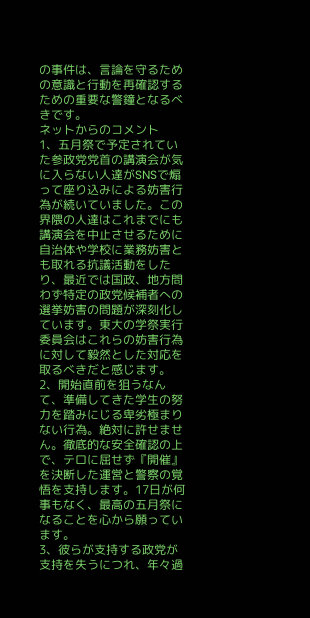の事件は、言論を守るための意識と行動を再確認するための重要な警鐘となるべきです。
ネットからのコメント
1、五月祭で予定されていた参政党党首の講演会が気に入らない人達がSNSで煽って座り込みによる妨害行為が続いていました。この界隈の人達はこれまでにも講演会を中止させるために自治体や学校に業務妨害とも取れる抗議活動をしたり、最近では国政、地方問わず特定の政党候補者への選挙妨害の問題が深刻化しています。東大の学祭実行委員会はこれらの妨害行為に対して毅然とした対応を取るべきだと感じます。
2、開始直前を狙うなんて、準備してきた学生の努力を踏みにじる卑劣極まりない行為。絶対に許せません。徹底的な安全確認の上で、テロに屈せず『開催』を決断した運営と警察の覚悟を支持します。17日が何事もなく、最高の五月祭になることを心から願っています。
3、彼らが支持する政党が支持を失うにつれ、年々過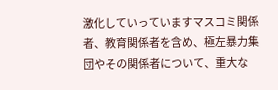激化していっていますマスコミ関係者、教育関係者を含め、極左暴力集団やその関係者について、重大な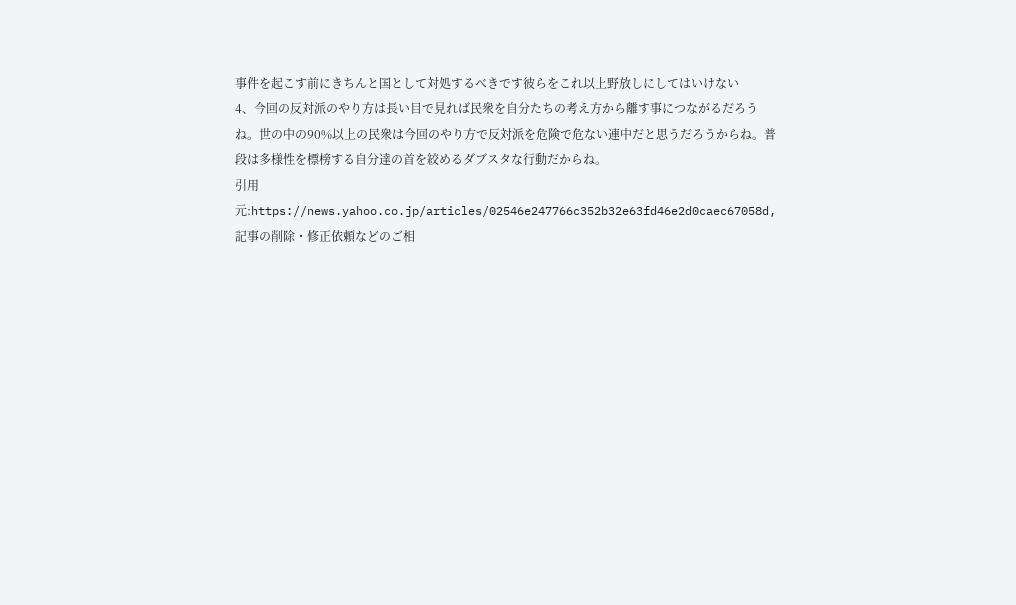事件を起こす前にきちんと国として対処するべきです彼らをこれ以上野放しにしてはいけない
4、今回の反対派のやり方は長い目で見れば民衆を自分たちの考え方から離す事につながるだろうね。世の中の90%以上の民衆は今回のやり方で反対派を危険で危ない連中だと思うだろうからね。普段は多様性を標榜する自分達の首を絞めるダブスタな行動だからね。
引用元:https://news.yahoo.co.jp/articles/02546e247766c352b32e63fd46e2d0caec67058d,記事の削除・修正依頼などのご相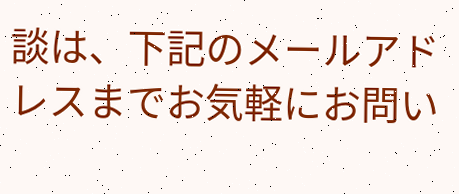談は、下記のメールアドレスまでお気軽にお問い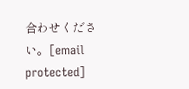合わせください。[email protected]